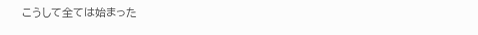こうして全ては始まった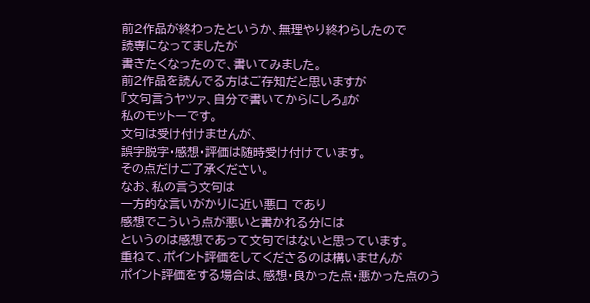前2作品が終わったというか、無理やり終わらしたので
読専になってましたが
書きたくなったので、書いてみました。
前2作品を読んでる方はご存知だと思いますが
『文句言うヤツァ、自分で書いてからにしろ』が
私のモットーです。
文句は受け付けませんが、
誤字脱字・感想・評価は随時受け付けています。
その点だけご了承ください。
なお、私の言う文句は
一方的な言いがかりに近い悪口 であり
感想でこういう点が悪いと書かれる分には
というのは感想であって文句ではないと思っています。
重ねて、ポイント評価をしてくださるのは構いませんが
ポイント評価をする場合は、感想・良かった点・悪かった点のう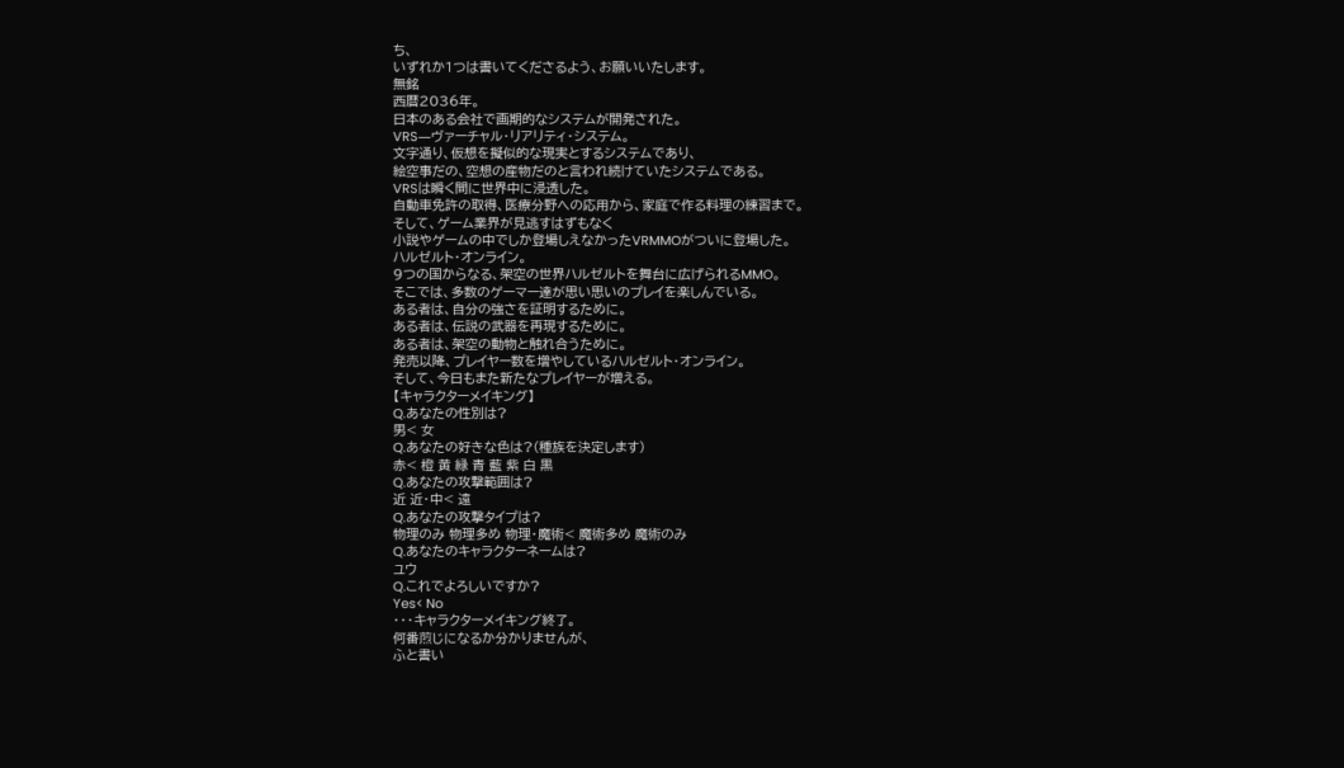ち、
いずれか1つは書いてくださるよう、お願いいたします。
無銘
西暦2036年。
日本のある会社で画期的なシステムが開発された。
VRS―ヴァーチャル・リアリティ・システム。
文字通り、仮想を擬似的な現実とするシステムであり、
絵空事だの、空想の産物だのと言われ続けていたシステムである。
VRSは瞬く間に世界中に浸透した。
自動車免許の取得、医療分野への応用から、家庭で作る料理の練習まで。
そして、ゲーム業界が見逃すはずもなく
小説やゲームの中でしか登場しえなかったVRMMOがついに登場した。
ハルゼルト・オンライン。
9つの国からなる、架空の世界ハルゼルトを舞台に広げられるMMO。
そこでは、多数のゲーマー達が思い思いのプレイを楽しんでいる。
ある者は、自分の強さを証明するために。
ある者は、伝説の武器を再現するために。
ある者は、架空の動物と触れ合うために。
発売以降、プレイヤー数を増やしているハルゼルト・オンライン。
そして、今日もまた新たなプレイヤーが増える。
【キャラクターメイキング】
Q.あなたの性別は?
男< 女
Q.あなたの好きな色は?(種族を決定します)
赤< 橙 黄 緑 青 藍 紫 白 黒
Q.あなたの攻撃範囲は?
近 近・中< 遠
Q.あなたの攻撃タイプは?
物理のみ 物理多め 物理・魔術< 魔術多め 魔術のみ
Q.あなたのキャラクターネームは?
ユウ
Q.これでよろしいですか?
Yes< No
・・・キャラクターメイキング終了。
何番煎じになるか分かりませんが、
ふと書い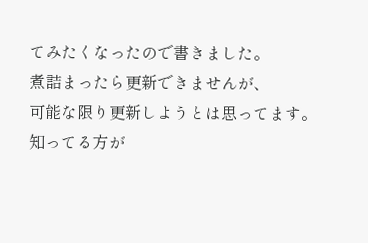てみたくなったので書きました。
煮詰まったら更新できませんが、
可能な限り更新しようとは思ってます。
知ってる方が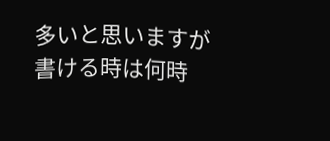多いと思いますが
書ける時は何時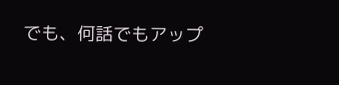でも、何話でもアップ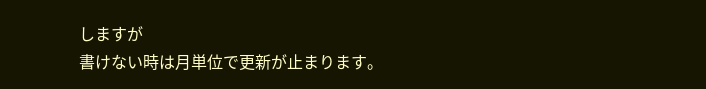しますが
書けない時は月単位で更新が止まります。